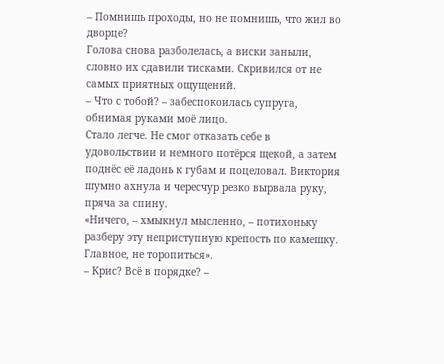– Помнишь проходы, но не помнишь, что жил во дворце?
Голова снова разболелась, а виски заныли, словно их сдавили тисками. Скривился от не самых приятных ощущений.
– Что с тобой? – забеспокоилась супруга, обнимая руками моё лицо.
Стало легче. Не смог отказать себе в удовольствии и немного потёрся щекой, а затем поднёс её ладонь к губам и поцеловал. Виктория шумно ахнула и чересчур резко вырвала руку, пряча за спину.
«Ничего, – хмыкнул мысленно, – потихоньку разберу эту неприступную крепость по камешку. Главное, не торопиться».
– Крис? Всё в порядке? –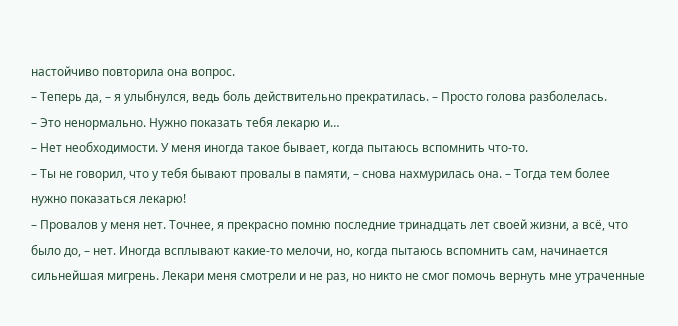настойчиво повторила она вопрос.
– Теперь да, – я улыбнулся, ведь боль действительно прекратилась. – Просто голова разболелась.
– Это ненормально. Нужно показать тебя лекарю и…
– Нет необходимости. У меня иногда такое бывает, когда пытаюсь вспомнить что-то.
– Ты не говорил, что у тебя бывают провалы в памяти, – снова нахмурилась она. – Тогда тем более нужно показаться лекарю!
– Провалов у меня нет. Точнее, я прекрасно помню последние тринадцать лет своей жизни, а всё, что было до, – нет. Иногда всплывают какие-то мелочи, но, когда пытаюсь вспомнить сам, начинается сильнейшая мигрень. Лекари меня смотрели и не раз, но никто не смог помочь вернуть мне утраченные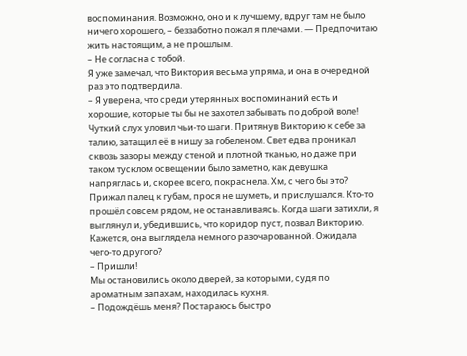воспоминания. Возможно, оно и к лучшему, вдруг там не было ничего хорошего, – беззаботно пожал я плечами. — Предпочитаю жить настоящим, а не прошлым.
– Не согласна с тобой.
Я уже замечал, что Виктория весьма упряма, и она в очередной раз это подтвердила.
– Я уверена, что среди утерянных воспоминаний есть и хорошие, которые ты бы не захотел забывать по доброй воле!
Чуткий слух уловил чьи-то шаги. Притянув Викторию к себе за талию, затащил её в нишу за гобеленом. Свет едва проникал сквозь зазоры между стеной и плотной тканью, но даже при таком тусклом освещении было заметно, как девушка напряглась и, скорее всего, покраснела. Хм, с чего бы это?
Прижал палец к губам, прося не шуметь, и прислушался. Кто-то прошёл совсем рядом, не останавливаясь. Когда шаги затихли, я выглянул и, убедившись, что коридор пуст, позвал Викторию. Кажется, она выглядела немного разочарованной. Ожидала чего-то другого?
– Пришли!
Мы остановились около дверей, за которыми, судя по ароматным запахам, находилась кухня.
– Подождёшь меня? Постараюсь быстро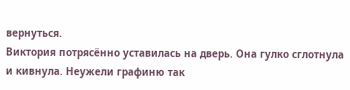вернуться.
Виктория потрясённо уставилась на дверь. Она гулко сглотнула и кивнула. Неужели графиню так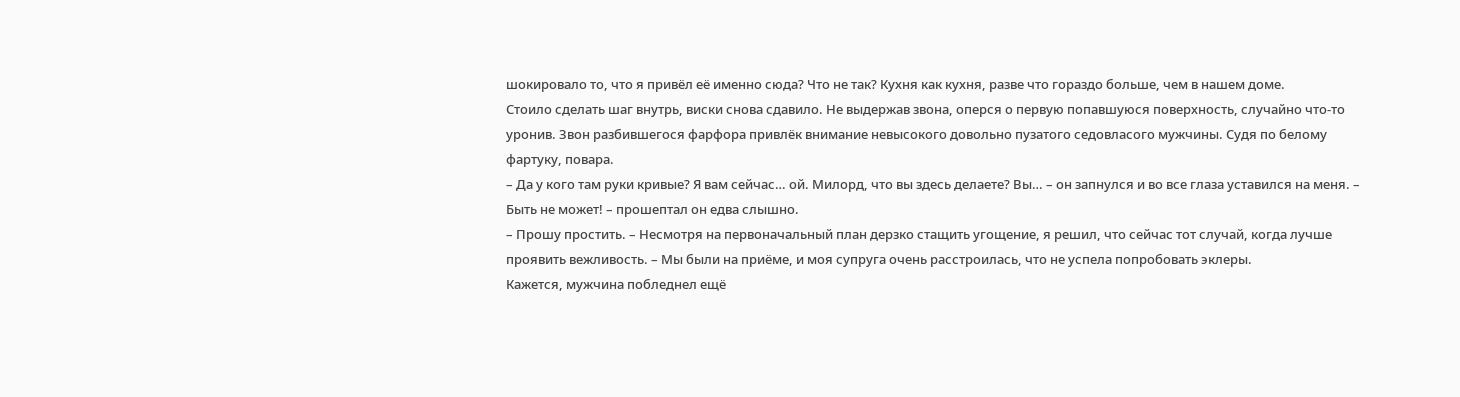шокировало то, что я привёл её именно сюда? Что не так? Кухня как кухня, разве что гораздо больше, чем в нашем доме.
Стоило сделать шаг внутрь, виски снова сдавило. Не выдержав звона, оперся о первую попавшуюся поверхность, случайно что-то уронив. Звон разбившегося фарфора привлёк внимание невысокого довольно пузатого седовласого мужчины. Судя по белому фартуку, повара.
– Да у кого там руки кривые? Я вам сейчас… ой. Милорд, что вы здесь делаете? Вы… – он запнулся и во все глаза уставился на меня. – Быть не может! – прошептал он едва слышно.
– Прошу простить. – Несмотря на первоначальный план дерзко стащить угощение, я решил, что сейчас тот случай, когда лучше проявить вежливость. – Мы были на приёме, и моя супруга очень расстроилась, что не успела попробовать эклеры.
Кажется, мужчина побледнел ещё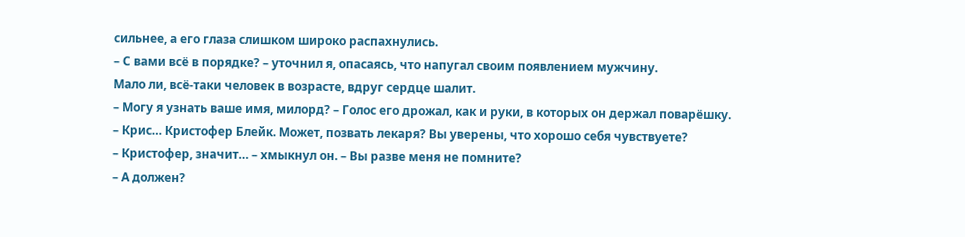сильнее, а его глаза слишком широко распахнулись.
– С вами всё в порядке? – уточнил я, опасаясь, что напугал своим появлением мужчину.
Мало ли, всё-таки человек в возрасте, вдруг сердце шалит.
– Могу я узнать ваше имя, милорд? – Голос его дрожал, как и руки, в которых он держал поварёшку.
– Крис… Кристофер Блейк. Может, позвать лекаря? Вы уверены, что хорошо себя чувствуете?
– Кристофер, значит… – хмыкнул он. – Вы разве меня не помните?
– А должен?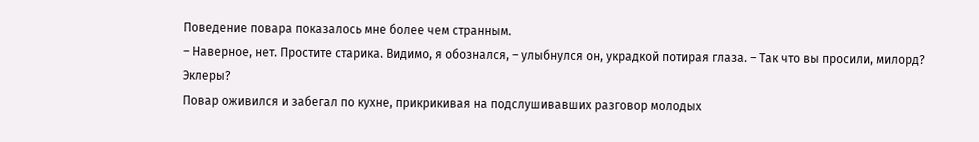Поведение повара показалось мне более чем странным.
– Наверное, нет. Простите старика. Видимо, я обознался, – улыбнулся он, украдкой потирая глаза. – Так что вы просили, милорд? Эклеры?
Повар оживился и забегал по кухне, прикрикивая на подслушивавших разговор молодых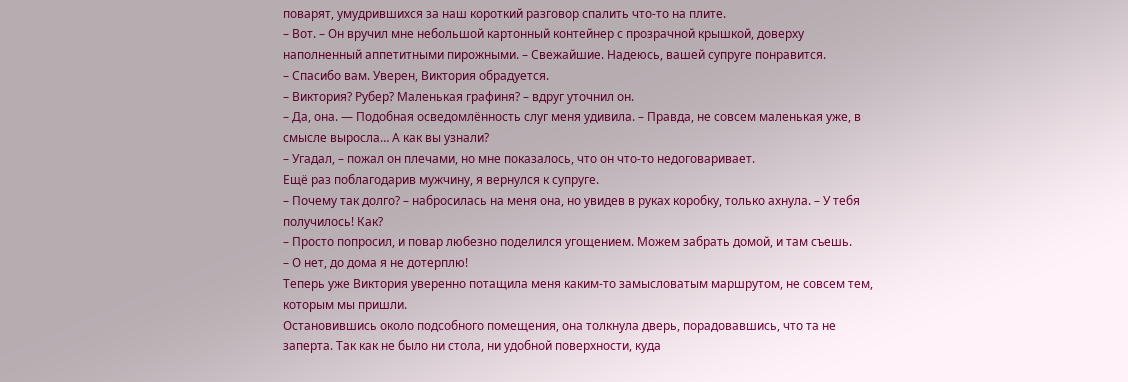поварят, умудрившихся за наш короткий разговор спалить что-то на плите.
– Вот. – Он вручил мне небольшой картонный контейнер с прозрачной крышкой, доверху наполненный аппетитными пирожными. – Свежайшие. Надеюсь, вашей супруге понравится.
– Спасибо вам. Уверен, Виктория обрадуется.
– Виктория? Рубер? Маленькая графиня? – вдруг уточнил он.
– Да, она. — Подобная осведомлённость слуг меня удивила. – Правда, не совсем маленькая уже, в смысле выросла… А как вы узнали?
– Угадал, – пожал он плечами, но мне показалось, что он что-то недоговаривает.
Ещё раз поблагодарив мужчину, я вернулся к супруге.
– Почему так долго? – набросилась на меня она, но увидев в руках коробку, только ахнула. – У тебя получилось! Как?
– Просто попросил, и повар любезно поделился угощением. Можем забрать домой, и там съешь.
– О нет, до дома я не дотерплю!
Теперь уже Виктория уверенно потащила меня каким-то замысловатым маршрутом, не совсем тем, которым мы пришли.
Остановившись около подсобного помещения, она толкнула дверь, порадовавшись, что та не заперта. Так как не было ни стола, ни удобной поверхности, куда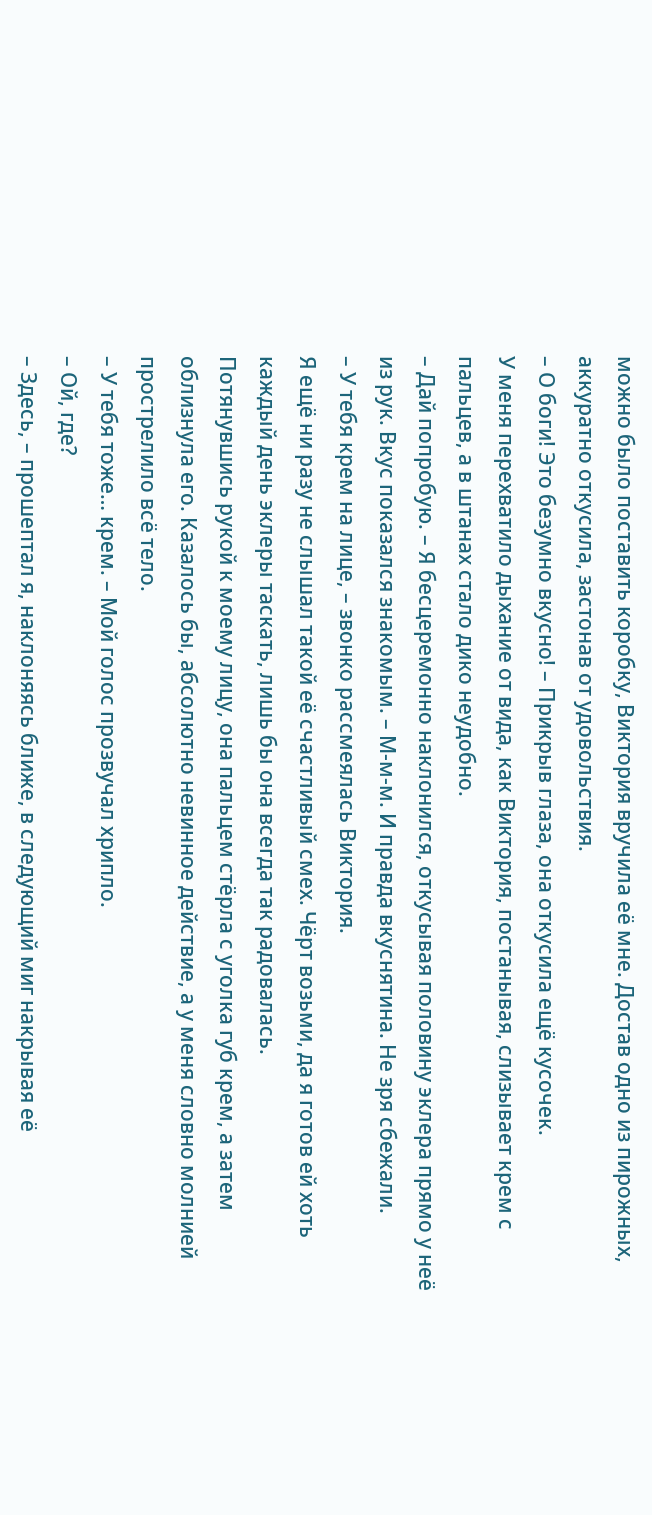можно было поставить коробку, Виктория вручила её мне. Достав одно из пирожных, аккуратно откусила, застонав от удовольствия.
– О боги! Это безумно вкусно! – Прикрыв глаза, она откусила ещё кусочек.
У меня перехватило дыхание от вида, как Виктория, постанывая, слизывает крем с пальцев, а в штанах стало дико неудобно.
– Дай попробую. – Я бесцеремонно наклонился, откусывая половину эклера прямо у неё из рук. Вкус показался знакомым. – М-м-м. И правда вкуснятина. Не зря сбежали.
– У тебя крем на лице, – звонко рассмеялась Виктория.
Я ещё ни разу не слышал такой её счастливый смех. Чёрт возьми, да я готов ей хоть каждый день эклеры таскать, лишь бы она всегда так радовалась.
Потянувшись рукой к моему лицу, она пальцем стёрла с уголка губ крем, а затем облизнула его. Казалось бы, абсолютно невинное действие, а у меня словно молнией прострелило всё тело.
– У тебя тоже… крем. – Мой голос прозвучал хрипло.
– Ой, где?
– Здесь, – прошептал я, наклоняясь ближе, в следующий миг накрывая её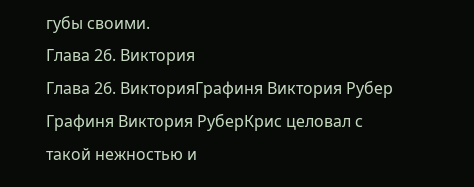губы своими.
Глава 26. Виктория
Глава 26. ВикторияГрафиня Виктория Рубер
Графиня Виктория РуберКрис целовал с такой нежностью и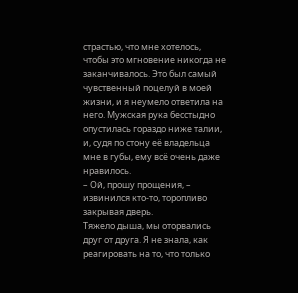страстью, что мне хотелось, чтобы это мгновение никогда не заканчивалось. Это был самый чувственный поцелуй в моей жизни, и я неумело ответила на него. Мужская рука бесстыдно опустилась гораздо ниже талии, и, судя по стону её владельца мне в губы, ему всё очень даже нравилось.
– Ой, прошу прощения, – извинился кто-то, торопливо закрывая дверь.
Тяжело дыша, мы оторвались друг от друга. Я не знала, как реагировать на то, что только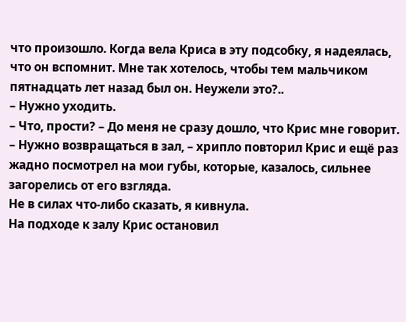что произошло. Когда вела Криса в эту подсобку, я надеялась, что он вспомнит. Мне так хотелось, чтобы тем мальчиком пятнадцать лет назад был он. Неужели это?..
– Нужно уходить.
– Что, прости? – До меня не сразу дошло, что Крис мне говорит.
– Нужно возвращаться в зал, – хрипло повторил Крис и ещё раз жадно посмотрел на мои губы, которые, казалось, сильнее загорелись от его взгляда.
Не в силах что-либо сказать, я кивнула.
На подходе к залу Крис остановил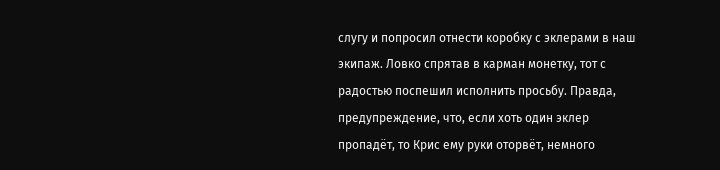слугу и попросил отнести коробку с эклерами в наш экипаж. Ловко спрятав в карман монетку, тот с радостью поспешил исполнить просьбу. Правда, предупреждение, что, если хоть один эклер пропадёт, то Крис ему руки оторвёт, немного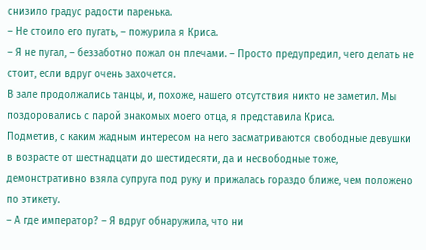снизило градус радости паренька.
– Не стоило его пугать, – пожурила я Криса.
– Я не пугал, – беззаботно пожал он плечами. – Просто предупредил, чего делать не стоит, если вдруг очень захочется.
В зале продолжались танцы, и, похоже, нашего отсутствия никто не заметил. Мы поздоровались с парой знакомых моего отца, я представила Криса.
Подметив, с каким жадным интересом на него засматриваются свободные девушки в возрасте от шестнадцати до шестидесяти, да и несвободные тоже, демонстративно взяла супруга под руку и прижалась гораздо ближе, чем положено по этикету.
– А где император? – Я вдруг обнаружила, что ни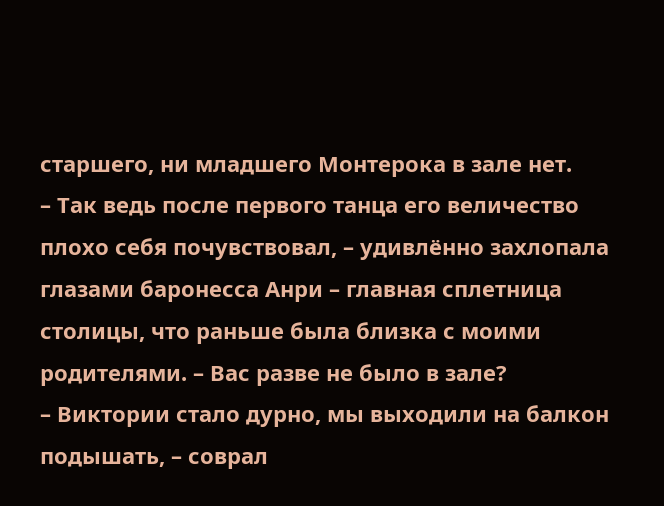старшего, ни младшего Монтерока в зале нет.
– Так ведь после первого танца его величество плохо себя почувствовал, – удивлённо захлопала глазами баронесса Анри – главная сплетница столицы, что раньше была близка с моими родителями. – Вас разве не было в зале?
– Виктории стало дурно, мы выходили на балкон подышать, – соврал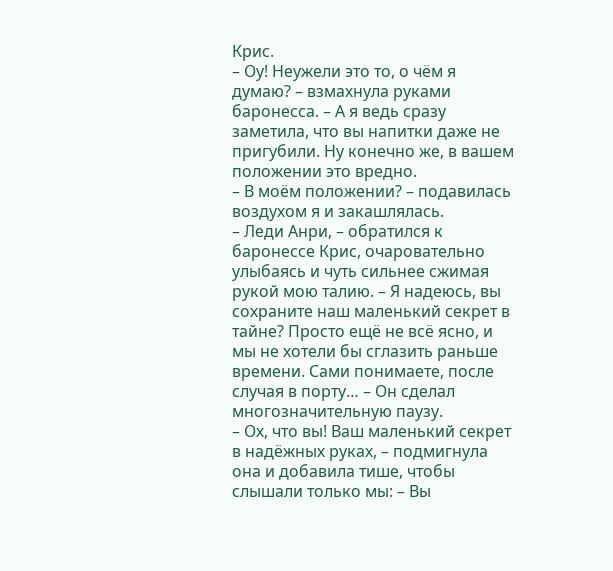Крис.
– Оу! Неужели это то, о чём я думаю? – взмахнула руками баронесса. – А я ведь сразу заметила, что вы напитки даже не пригубили. Ну конечно же, в вашем положении это вредно.
– В моём положении? – подавилась воздухом я и закашлялась.
– Леди Анри, – обратился к баронессе Крис, очаровательно улыбаясь и чуть сильнее сжимая рукой мою талию. – Я надеюсь, вы сохраните наш маленький секрет в тайне? Просто ещё не всё ясно, и мы не хотели бы сглазить раньше времени. Сами понимаете, после случая в порту… – Он сделал многозначительную паузу.
– Ох, что вы! Ваш маленький секрет в надёжных руках, – подмигнула она и добавила тише, чтобы слышали только мы: – Вы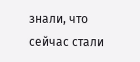знали, что сейчас стали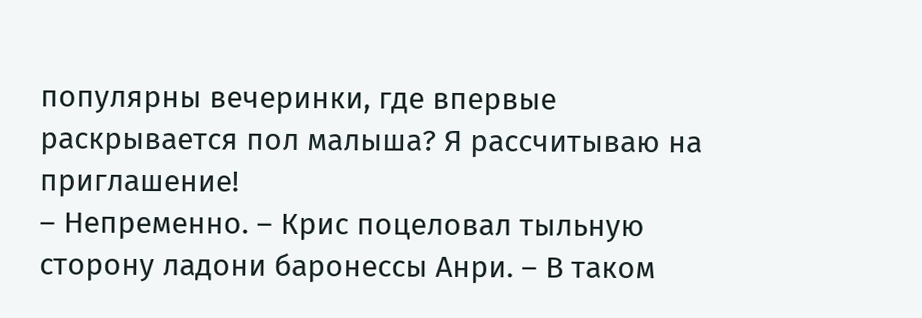популярны вечеринки, где впервые раскрывается пол малыша? Я рассчитываю на приглашение!
– Непременно. – Крис поцеловал тыльную сторону ладони баронессы Анри. – В таком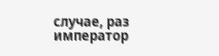случае, раз император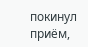покинул приём,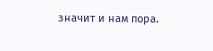значит и нам пора.